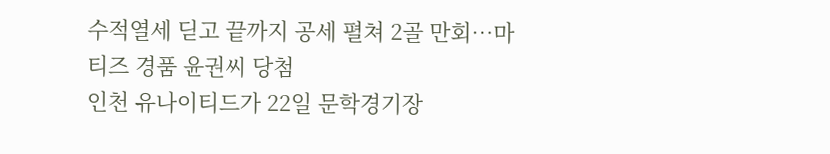수적열세 딛고 끝까지 공세 펼쳐 2골 만회…마티즈 경품 윤권씨 당첨
인천 유나이티드가 22일 문학경기장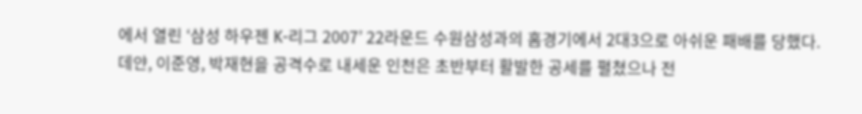에서 열린 ‘삼성 하우젠 K-리그 2007’ 22라운드 수원삼성과의 홈경기에서 2대3으로 아쉬운 패배를 당했다.
데얀, 이준영, 박재현을 공격수로 내세운 인천은 초반부터 활발한 공세를 펼쳤으나 전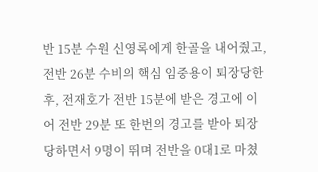반 15분 수원 신영록에게 한골을 내어줬고, 전반 26분 수비의 핵심 임중용이 퇴장당한 후, 전재호가 전반 15분에 받은 경고에 이어 전반 29분 또 한번의 경고를 받아 퇴장 당하면서 9명이 뛰며 전반을 0대1로 마쳤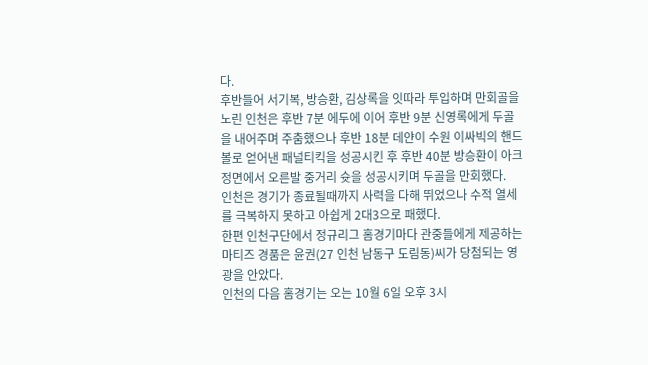다.
후반들어 서기복, 방승환, 김상록을 잇따라 투입하며 만회골을 노린 인천은 후반 7분 에두에 이어 후반 9분 신영록에게 두골을 내어주며 주춤했으나 후반 18분 데얀이 수원 이싸빅의 핸드볼로 얻어낸 패널티킥을 성공시킨 후 후반 40분 방승환이 아크 정면에서 오른발 중거리 슛을 성공시키며 두골을 만회했다.
인천은 경기가 종료될때까지 사력을 다해 뛰었으나 수적 열세를 극복하지 못하고 아쉽게 2대3으로 패했다.
한편 인천구단에서 정규리그 홈경기마다 관중들에게 제공하는 마티즈 경품은 윤권(27 인천 남동구 도림동)씨가 당첨되는 영광을 안았다.
인천의 다음 홈경기는 오는 10월 6일 오후 3시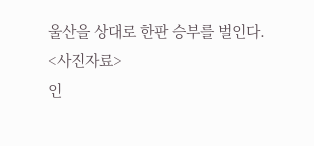울산을 상대로 한판 승부를 벌인다.
<사진자료>
인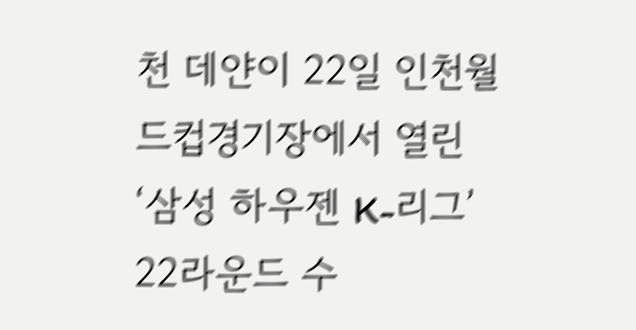천 데얀이 22일 인천월드컵경기장에서 열린 ‘삼성 하우젠 K-리그’ 22라운드 수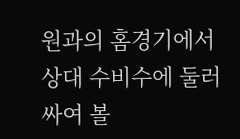원과의 홈경기에서 상대 수비수에 둘러싸여 볼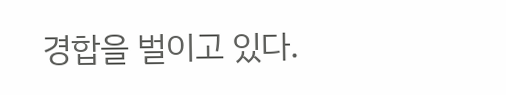경합을 벌이고 있다.